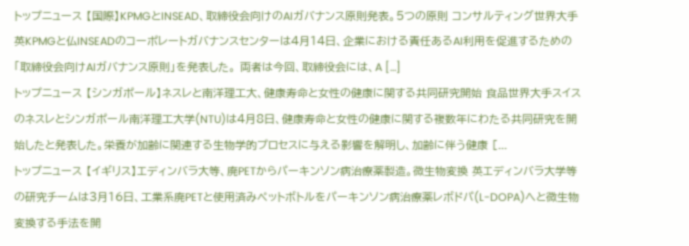トップニュース 【国際】KPMGとINSEAD、取締役会向けのAIガバナンス原則発表。5つの原則 コンサルティング世界大手英KPMGと仏INSEADのコーポレートガバナンスセンターは4月14日、企業における責任あるAI利用を促進するための「取締役会向けAIガバナンス原則」を発表した。 両者は今回、取締役会には、A […]
トップニュース 【シンガポール】ネスレと南洋理工大、健康寿命と女性の健康に関する共同研究開始 食品世界大手スイスのネスレとシンガポール南洋理工大学(NTU)は4月8日、健康寿命と女性の健康に関する複数年にわたる共同研究を開始したと発表した。栄養が加齢に関連する生物学的プロセスに与える影響を解明し、加齢に伴う健康 [...
トップニュース 【イギリス】エディンバラ大等、廃PETからパーキンソン病治療薬製造。微生物変換 英エディンバラ大学等の研究チームは3月16日、工業系廃PETと使用済みペットボトルをパーキンソン病治療薬レボドパ(L-DOPA)へと微生物変換する手法を開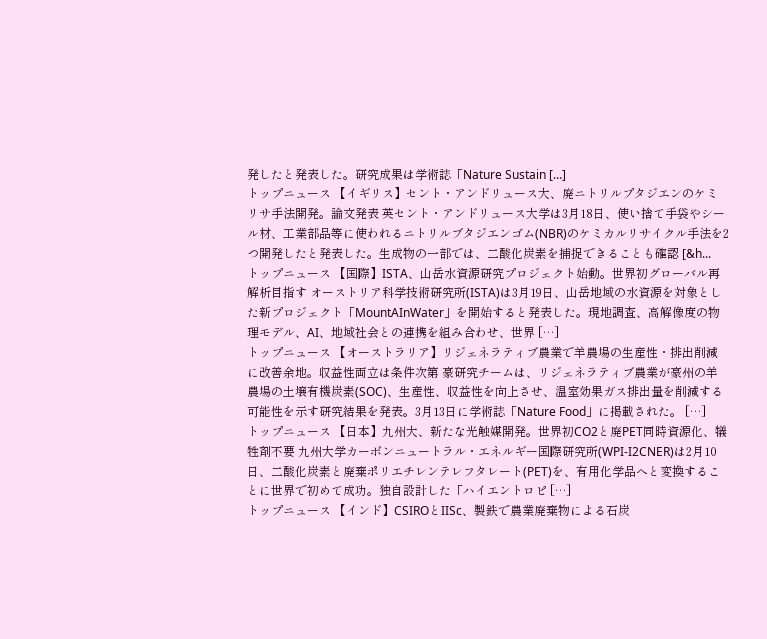発したと発表した。研究成果は学術誌「Nature Sustain […]
トップニュース 【イギリス】セント・アンドリュース大、廃ニトリルプタジエンのケミリサ手法開発。論文発表 英セント・アンドリュース大学は3月18日、使い捨て手袋やシール材、工業部品等に使われるニトリルブタジエンゴム(NBR)のケミカルリサイクル手法を2つ開発したと発表した。生成物の一部では、二酸化炭素を捕捉できることも確認 [&h...
トップニュース 【国際】ISTA、山岳水資源研究プロジェクト始動。世界初グローバル再解析目指す オーストリア科学技術研究所(ISTA)は3月19日、山岳地域の水資源を対象とした新プロジェクト「MountAInWater」を開始すると発表した。現地調査、高解像度の物理モデル、AI、地域社会との連携を組み合わせ、世界 […]
トップニュース 【オーストラリア】リジェネラティブ農業で羊農場の生産性・排出削減に改善余地。収益性両立は条件次第 豪研究チームは、リジェネラティブ農業が豪州の羊農場の土壌有機炭素(SOC)、生産性、収益性を向上させ、温室効果ガス排出量を削減する可能性を示す研究結果を発表。3月13日に学術誌「Nature Food」に掲載された。 […]
トップニュース 【日本】九州大、新たな光触媒開発。世界初CO2と廃PET同時資源化、犠牲剤不要 九州大学カーボンニュートラル・エネルギー国際研究所(WPI-I2CNER)は2月10日、二酸化炭素と廃棄ポリエチレンテレフタレート(PET)を、有用化学品へと変換することに世界で初めて成功。独自設計した「ハイエントロピ […]
トップニュース 【インド】CSIROとIISc、製鉄で農業廃棄物による石炭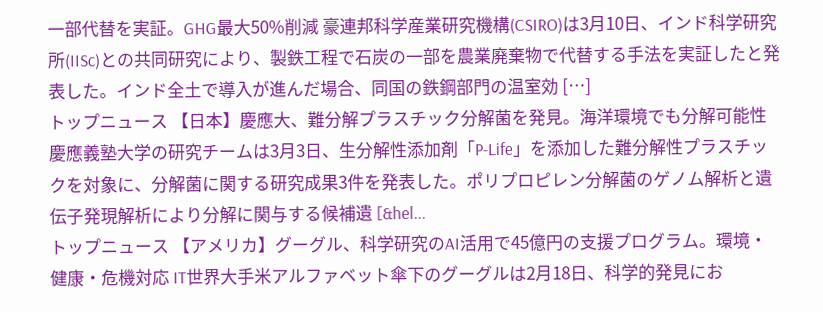一部代替を実証。GHG最大50%削減 豪連邦科学産業研究機構(CSIRO)は3月10日、インド科学研究所(IISc)との共同研究により、製鉄工程で石炭の一部を農業廃棄物で代替する手法を実証したと発表した。インド全土で導入が進んだ場合、同国の鉄鋼部門の温室効 […]
トップニュース 【日本】慶應大、難分解プラスチック分解菌を発見。海洋環境でも分解可能性 慶應義塾大学の研究チームは3月3日、生分解性添加剤「P-Life」を添加した難分解性プラスチックを対象に、分解菌に関する研究成果3件を発表した。ポリプロピレン分解菌のゲノム解析と遺伝子発現解析により分解に関与する候補遺 [&hel...
トップニュース 【アメリカ】グーグル、科学研究のAI活用で45億円の支援プログラム。環境・健康・危機対応 IT世界大手米アルファベット傘下のグーグルは2月18日、科学的発見にお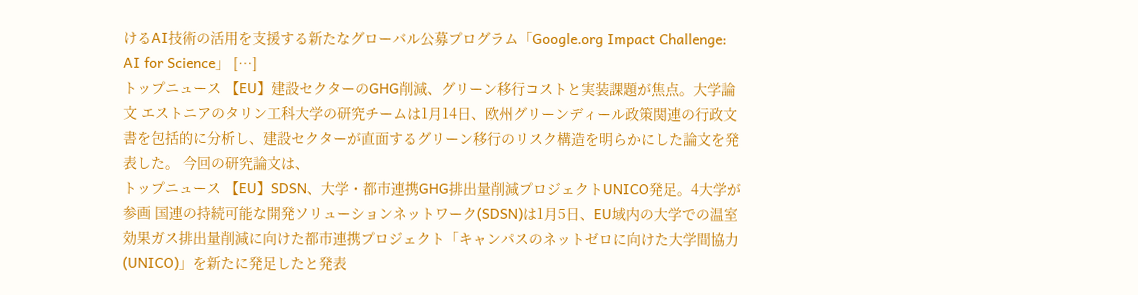けるAI技術の活用を支援する新たなグローバル公募プログラム「Google.org Impact Challenge: AI for Science」 […]
トップニュース 【EU】建設セクターのGHG削減、グリーン移行コストと実装課題が焦点。大学論文 エストニアのタリン工科大学の研究チームは1月14日、欧州グリーンディール政策関連の行政文書を包括的に分析し、建設セクターが直面するグリーン移行のリスク構造を明らかにした論文を発表した。 今回の研究論文は、
トップニュース 【EU】SDSN、大学・都市連携GHG排出量削減プロジェクトUNICO発足。4大学が参画 国連の持続可能な開発ソリューションネットワーク(SDSN)は1月5日、EU域内の大学での温室効果ガス排出量削減に向けた都市連携プロジェクト「キャンパスのネットゼロに向けた大学間協力(UNICO)」を新たに発足したと発表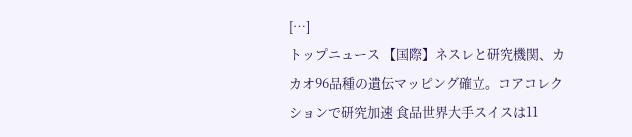[…]
トップニュース 【国際】ネスレと研究機関、カカオ96品種の遺伝マッピング確立。コアコレクションで研究加速 食品世界大手スイスは11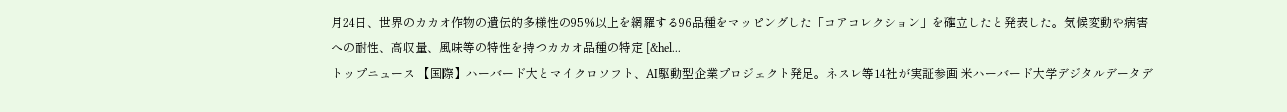月24日、世界のカカオ作物の遺伝的多様性の95%以上を網羅する96品種をマッピングした「コアコレクション」を確立したと発表した。気候変動や病害への耐性、高収量、風味等の特性を持つカカオ品種の特定 [&hel...
トップニュース 【国際】ハーバード大とマイクロソフト、AI駆動型企業プロジェクト発足。ネスレ等14社が実証参画 米ハーバード大学デジタルデータデ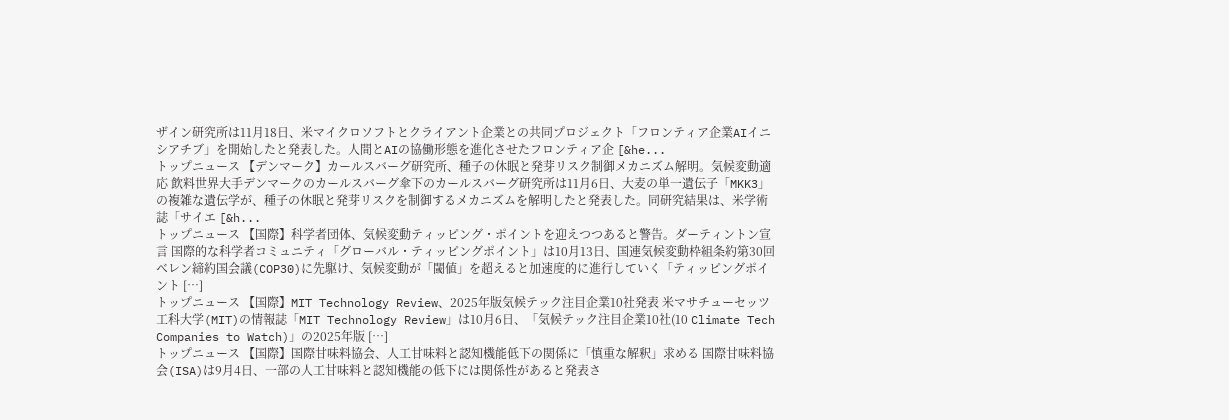ザイン研究所は11月18日、米マイクロソフトとクライアント企業との共同プロジェクト「フロンティア企業AIイニシアチブ」を開始したと発表した。人間とAIの協働形態を進化させたフロンティア企 [&he...
トップニュース 【デンマーク】カールスバーグ研究所、種子の休眠と発芽リスク制御メカニズム解明。気候変動適応 飲料世界大手デンマークのカールスバーグ傘下のカールスバーグ研究所は11月6日、大麦の単一遺伝子「MKK3」の複雑な遺伝学が、種子の休眠と発芽リスクを制御するメカニズムを解明したと発表した。同研究結果は、米学術誌「サイエ [&h...
トップニュース 【国際】科学者団体、気候変動ティッピング・ポイントを迎えつつあると警告。ダーティントン宣言 国際的な科学者コミュニティ「グローバル・ティッピングポイント」は10月13日、国連気候変動枠組条約第30回ベレン締約国会議(COP30)に先駆け、気候変動が「閾値」を超えると加速度的に進行していく「ティッピングポイント […]
トップニュース 【国際】MIT Technology Review、2025年版気候テック注目企業10社発表 米マサチューセッツ工科大学(MIT)の情報誌「MIT Technology Review」は10月6日、「気候テック注目企業10社(10 Climate Tech Companies to Watch)」の2025年版 […]
トップニュース 【国際】国際甘味料協会、人工甘味料と認知機能低下の関係に「慎重な解釈」求める 国際甘味料協会(ISA)は9月4日、一部の人工甘味料と認知機能の低下には関係性があると発表さ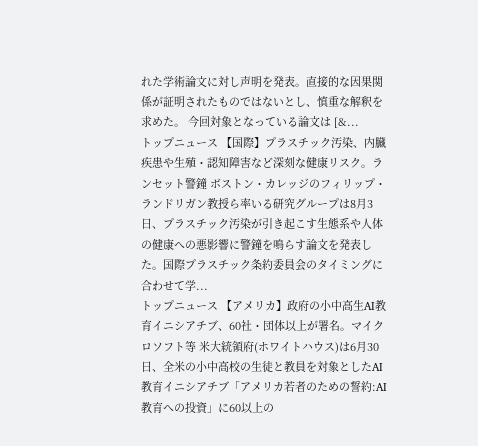れた学術論文に対し声明を発表。直接的な因果関係が証明されたものではないとし、慎重な解釈を求めた。 今回対象となっている論文は [&...
トップニュース 【国際】プラスチック汚染、内臓疾患や生殖・認知障害など深刻な健康リスク。ランセット警鐘 ボストン・カレッジのフィリップ・ランドリガン教授ら率いる研究グループは8月3日、プラスチック汚染が引き起こす生態系や人体の健康への悪影響に警鐘を鳴らす論文を発表した。国際プラスチック条約委員会のタイミングに合わせて学...
トップニュース 【アメリカ】政府の小中高生AI教育イニシアチブ、60社・団体以上が署名。マイクロソフト等 米大統領府(ホワイトハウス)は6月30日、全米の小中高校の生徒と教員を対象としたAI教育イニシアチブ「アメリカ若者のための誓約:AI教育への投資」に60以上の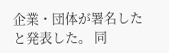企業・団体が署名したと発表した。 同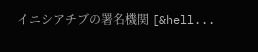イニシアチブの署名機関 [&hell...